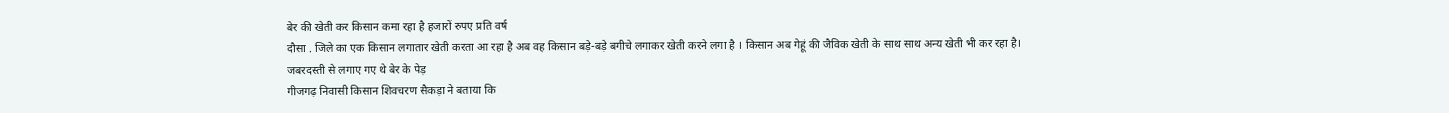बेर की खेती कर किसान कमा रहा है हजारों रुपए प्रति वर्ष
दौसा . जिले का एक किसान लगातार खेती करता आ रहा है अब वह किसान बड़े-बड़े बगीचे लगाकर खेती करने लगा है । किसान अब गेहूं की जैविक खेती के साथ साथ अन्य खेती भी कर रहा है।
जबरदस्ती से लगाए गए थे बेर के पेड़
गीजगढ़ निवासी किसान शिवचरण सैकड़ा ने बताया कि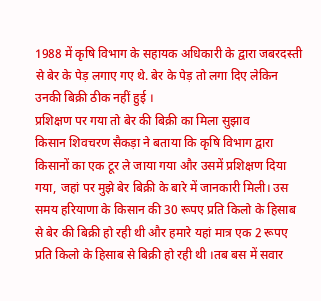1988 में कृषि विभाग के सहायक अधिकारी के द्वारा जबरदस्ती से बेर के पेड़ लगाए गए थे. बेर के पेड़ तो लगा दिए लेकिन उनकी बिक्री ठीक नहीं हुई ।
प्रशिक्षण पर गया तो बेर की बिक्री का मिला सुझाव
किसान शिवचरण सैकड़ा ने बताया कि कृषि विभाग द्वारा किसानों का एक टूर ले जाया गया और उसमें प्रशिक्षण दिया गया, जहां पर मुझे बेर बिक्री के बारे में जानकारी मिली। उस समय हरियाणा के किसान की 30 रूपए प्रति किलो के हिसाब से बेर की बिक्री हो रही थी और हमारे यहां मात्र एक 2 रूपए प्रति किलो के हिसाब से बिक्री हो रही थी ।तब बस में सवार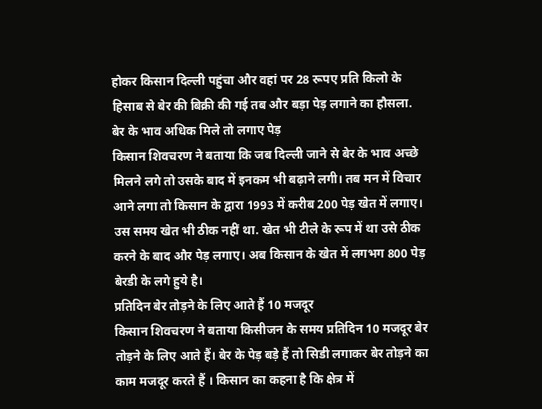होकर किसान दिल्ली पहुंचा और वहां पर 28 रूपए प्रति किलो के हिसाब से बेर की बिक्री की गई तब और बड़ा पेड़ लगाने का हौसला.
बेर के भाव अधिक मिले तो लगाए पेड़
किसान शिवचरण ने बताया कि जब दिल्ली जाने से बेर के भाव अच्छे मिलने लगे तो उसके बाद में इनकम भी बढ़ाने लगी। तब मन में विचार आने लगा तो किसान के द्वारा 1993 में करीब 200 पेड़ खेत में लगाए। उस समय खेत भी ठीक नहीं था. खेत भी टीले के रूप में था उसे ठीक करने के बाद और पेड़ लगाए। अब किसान के खेत में लगभग 800 पेड़ बेरडी के लगे हुये है।
प्रतिदिन बेर तोड़ने के लिए आते हैं 10 मजदूर
किसान शिवचरण ने बताया किसीजन के समय प्रतिदिन 10 मजदूर बेर तोड़ने के लिए आते हैं। बेर के पेड़ बड़े हैं तो सिडी लगाकर बेर तोड़ने का काम मजदूर करते हैं । किसान का कहना है कि क्षेत्र में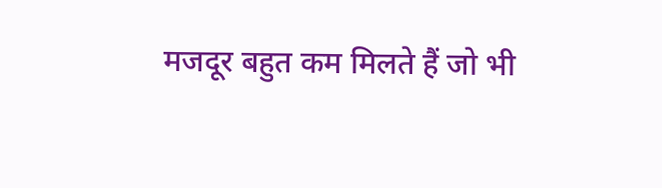मजदूर बहुत कम मिलते हैं जो भी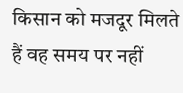किसान को मजदूर मिलते हैं वह समय पर नहीं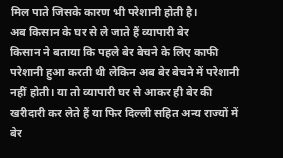मिल पाते जिसके कारण भी परेशानी होती है।
अब किसान के घर से ले जाते हैं व्यापारी बेर
किसान ने बताया कि पहले बेर बेचने के लिए काफी परेशानी हुआ करती थी लेकिन अब बेर बेचने में परेशानी नहीं होती। या तो व्यापारी घर से आकर ही बेर की खरीदारी कर लेते हैं या फिर दिल्ली सहित अन्य राज्यों में बेर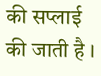की सप्लाई की जाती है ।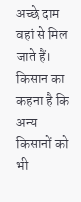अच्छे दाम वहां से मिल जाते हैं। किसान का कहना है कि अन्य किसानों को भी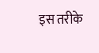इस तरीके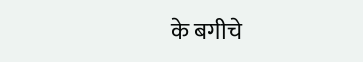के बगीचे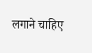लगाने चाहिए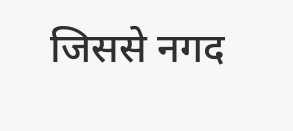जिससे नगद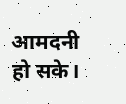आमदनी हो सके।